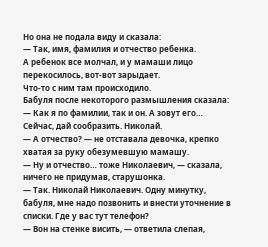Но она не подала виду и сказала:
— Так, имя, фамилия и отчество ребенка.
А ребенок все молчал, и у мамаши лицо перекосилось, вот-вот зарыдает.
Что-то с ним там происходило.
Бабуля после некоторого размышления сказала:
— Как я по фамилии, так и он. А зовут его… Сейчас, дай сообразить. Николай.
— А отчество? — не отставала девочка, крепко хватая за руку обезумевшую мамашу.
— Ну и отчество… тоже Николаевич, — сказала, ничего не придумав, старушонка.
— Так. Николай Николаевич. Одну минутку, бабуля, мне надо позвонить и внести уточнение в списки. Где у вас тут телефон?
— Вон на стенке висить, — ответила слепая,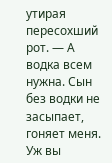утирая пересохший рот. — А водка всем нужна. Сын без водки не засыпает, гоняет меня. Уж вы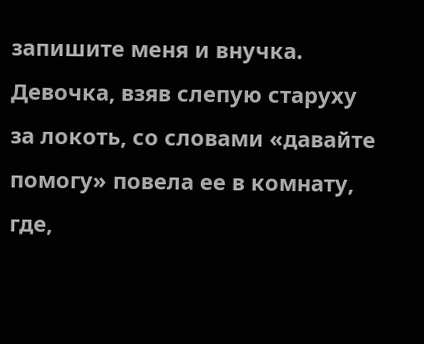запишите меня и внучка.
Девочка, взяв слепую старуху за локоть, со словами «давайте помогу» повела ее в комнату, где,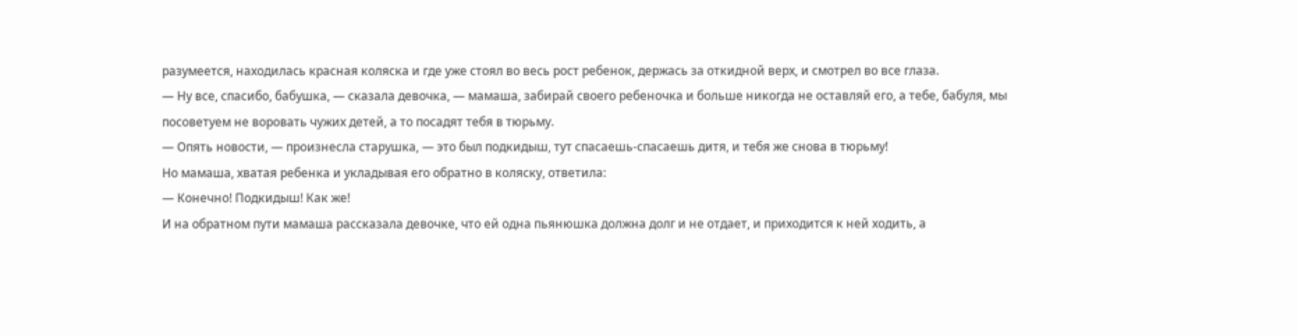разумеется, находилась красная коляска и где уже стоял во весь рост ребенок, держась за откидной верх, и смотрел во все глаза.
— Ну все, спасибо, бабушка, — сказала девочка, — мамаша, забирай своего ребеночка и больше никогда не оставляй его, а тебе, бабуля, мы посоветуем не воровать чужих детей, а то посадят тебя в тюрьму.
— Опять новости, — произнесла старушка, — это был подкидыш, тут спасаешь-спасаешь дитя, и тебя же снова в тюрьму!
Но мамаша, хватая ребенка и укладывая его обратно в коляску, ответила:
— Конечно! Подкидыш! Как же!
И на обратном пути мамаша рассказала девочке, что ей одна пьянюшка должна долг и не отдает, и приходится к ней ходить, а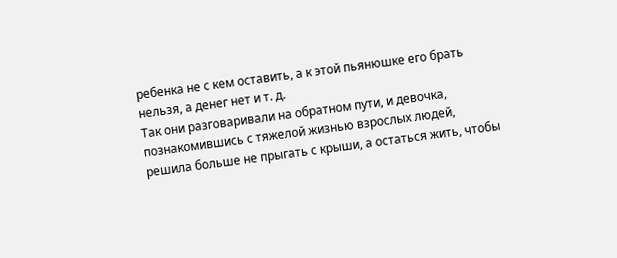ребенка не с кем оставить, а к этой пьянюшке его брать нельзя, а денег нет и т. д.
Так они разговаривали на обратном пути, и девочка, познакомившись с тяжелой жизнью взрослых людей, решила больше не прыгать с крыши, а остаться жить, чтобы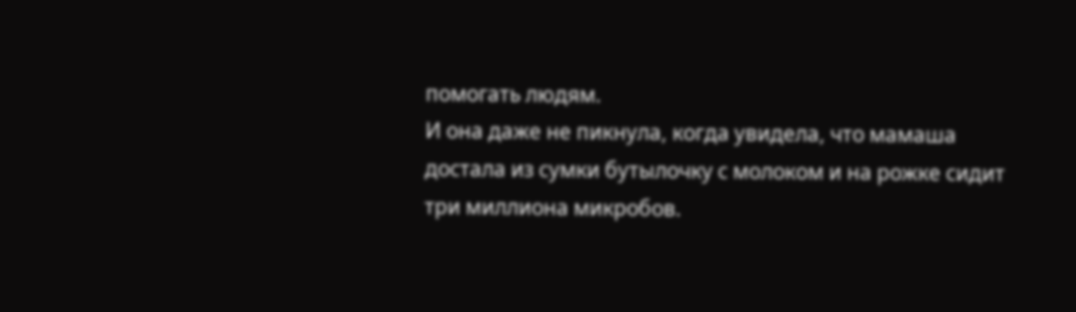помогать людям.
И она даже не пикнула, когда увидела, что мамаша достала из сумки бутылочку с молоком и на рожке сидит три миллиона микробов.